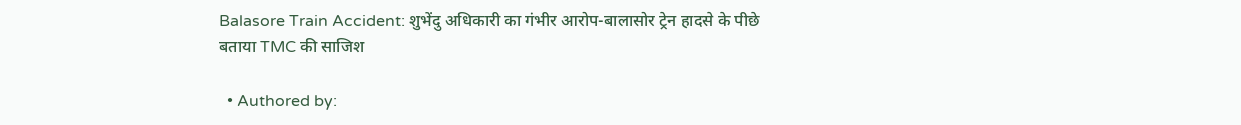Balasore Train Accident: शुभेंदु अधिकारी का गंभीर आरोप-बालासोर ट्रेन हादसे के पीछे बताया TMC की साजिश

  • Authored by: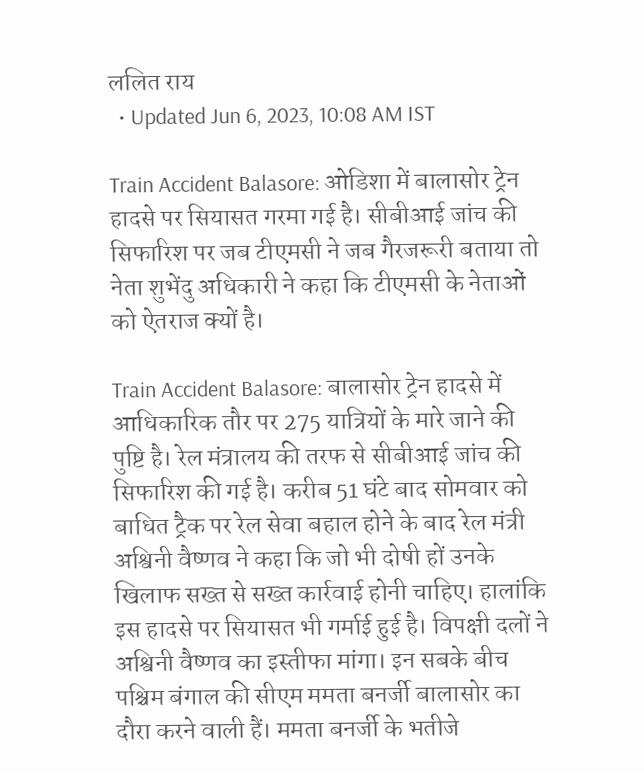ललित राय
  • Updated Jun 6, 2023, 10:08 AM IST

Train Accident Balasore: ओडिशा में बालासोर ट्रेन हादसे पर सियासत गरमा गई है। सीबीआई जांच की सिफारिश पर जब टीएमसी ने जब गैरजरूरी बताया तो नेता शुभेंदु अधिकारी ने कहा कि टीएमसी के नेताओं को ऐतराज क्यों है।

Train Accident Balasore: बालासोर ट्रेन हादसे में आधिकारिक तौर पर 275 यात्रियों के मारे जाने की पुष्टि है। रेल मंत्रालय की तरफ से सीबीआई जांच की सिफारिश की गई है। करीब 51 घंटे बाद सोमवार को बाधित ट्रैक पर रेल सेवा बहाल होने के बाद रेल मंत्री अश्विनी वैष्णव ने कहा कि जो भी दोषी हों उनके खिलाफ सख्त से सख्त कार्रवाई होनी चाहिए। हालांकि इस हादसे पर सियासत भी गर्माई हुई है। विपक्षी दलों ने अश्विनी वैष्णव का इस्तीफा मांगा। इन सबके बीच पश्चिम बंगाल की सीएम ममता बनर्जी बालासोर का दौरा करने वाली हैं। ममता बनर्जी के भतीजे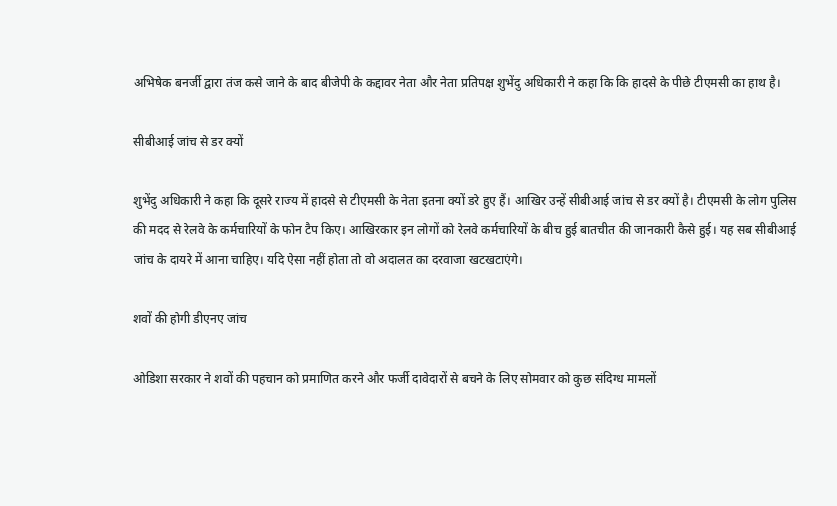अभिषेक बनर्जी द्वारा तंज कसे जाने के बाद बीजेपी के कद्दावर नेता और नेता प्रतिपक्ष शुभेंदु अधिकारी ने कहा कि कि हादसे के पीछे टीएमसी का हाथ है।

सीबीआई जांच से डर क्यों

शुभेंदु अधिकारी ने कहा कि दूसरे राज्य में हादसे से टीएमसी के नेता इतना क्यों डरे हुए हैं। आखिर उन्हें सीबीआई जांच से डर क्यों है। टीएमसी के लोग पुलिस की मदद से रेलवे के कर्मचारियों के फोन टैप किए। आखिरकार इन लोगों को रेलवे कर्मचारियों के बीच हुई बातचीत की जानकारी कैसे हुई। यह सब सीबीआई जांच के दायरे में आना चाहिए। यदि ऐसा नहीं होता तो वो अदालत का दरवाजा खटखटाएंगे।

शवों की होगी डीएनए जांच

ओडिशा सरकार ने शवों की पहचान को प्रमाणित करने और फर्जी दावेदारों से बचने के लिए सोमवार को कुछ संदिग्ध मामलों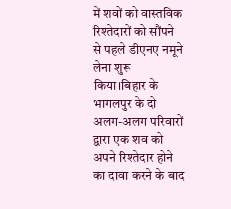में शवों को वास्तविक रिश्तेदारों को सौंपने से पहले डीएनए नमूने लेना शुरू किया।बिहार के भागलपुर के दो अलग-अलग परिवारों द्वारा एक शव को अपने रिश्तेदार होने का दावा करने के बाद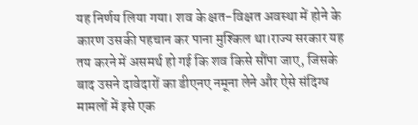यह निर्णय लिया गया। शव के क्षत-विक्षत अवस्था में होने के कारण उसकी पहचान कर पाना मुश्किल था।राज्य सरकार यह तय करने में असमर्थ हो गई कि शव किसे सौंपा जाए, जिसके बाद उसने दावेदारों का डीएनए नमूना लेने और ऐसे संदिग्ध मामलों में इसे एक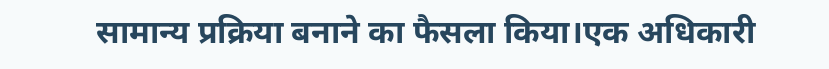सामान्य प्रक्रिया बनाने का फैसला किया।एक अधिकारी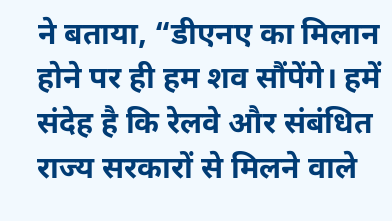ने बताया, “डीएनए का मिलान होने पर ही हम शव सौंपेंगे। हमें संदेह है कि रेलवे और संबंधित राज्य सरकारों से मिलने वाले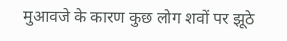मुआवजे के कारण कुछ लोग शवों पर झूठे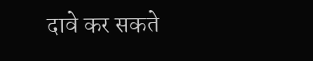दावे कर सकते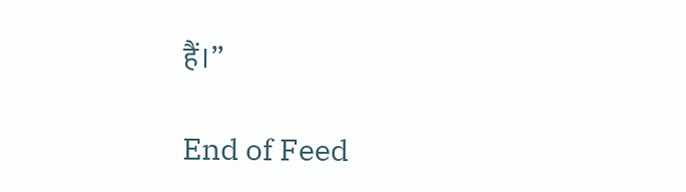हैं।’’

End of Feed